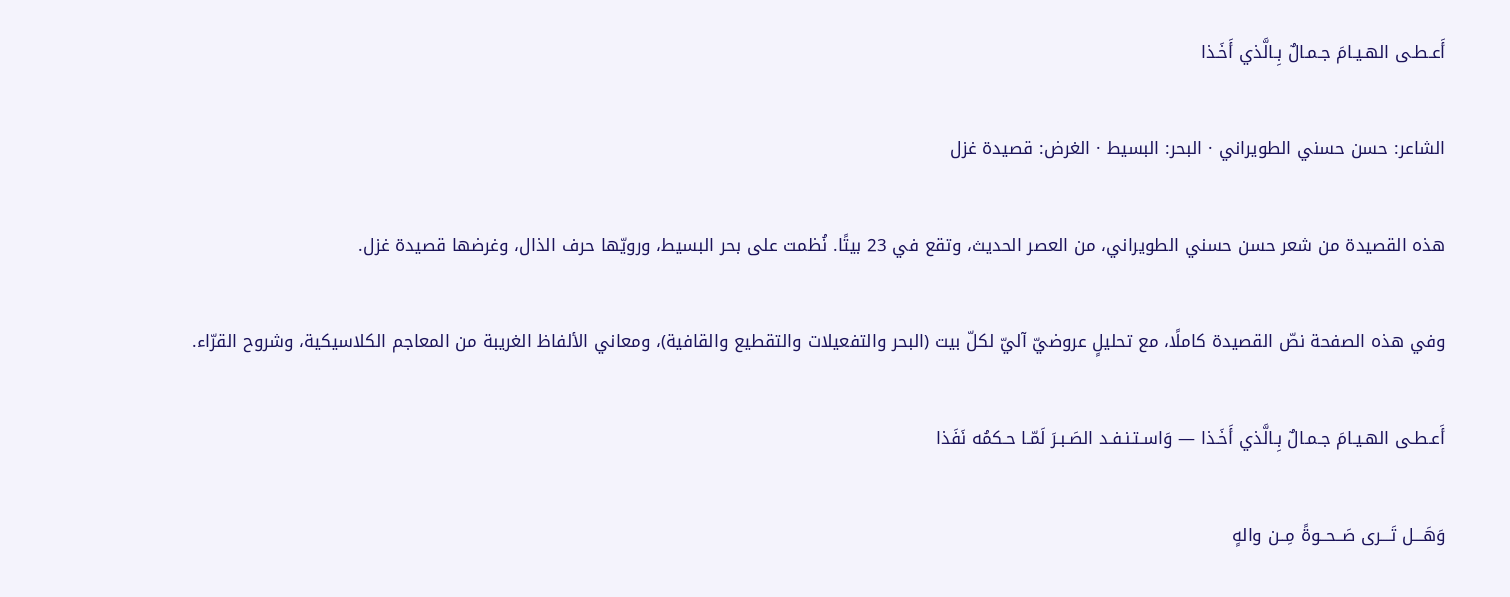أَعـطـى الهـيـامَ جـمـالٌ بِـالَّذي أَخَـذا

الشاعر: حسن حسني الطويراني · البحر: البسيط · الغرض: قصيدة غزل

هذه القصيدة من شعر حسن حسني الطويراني، من العصر الحديث، وتقع في 23 بيتًا. نُظمت على بحر البسيط، ورويّها حرف الذال، وغرضها قصيدة غزل.

وفي هذه الصفحة نصّ القصيدة كاملًا، مع تحليلٍ عروضيّ آليّ لكلّ بيت (البحر والتفعيلات والتقطيع والقافية)، ومعاني الألفاظ الغريبة من المعاجم الكلاسيكية، وشروح القرّاء.

أَعـطـى الهـيـامَ جـمـالٌ بِـالَّذي أَخَـذا — وَاسـتـنـفـد الصَـبـرَ لَمّـا حـكمُه نَفَذا

وَهَـــل تَـــرى صَــحــوةً مِــن والهٍ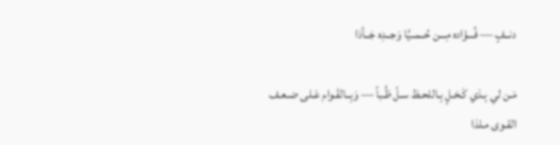دنــفٍ — فُـــؤاده مِـــن حُــمــيَّا وَجــدِه جَــأذا

مَـن لي بِـذي كَـحَـلٍ بِـاللحـظ سـلّ ظُـباً — وَبِــالقَـوام عَـلى ضـعـف القـوى مـلذا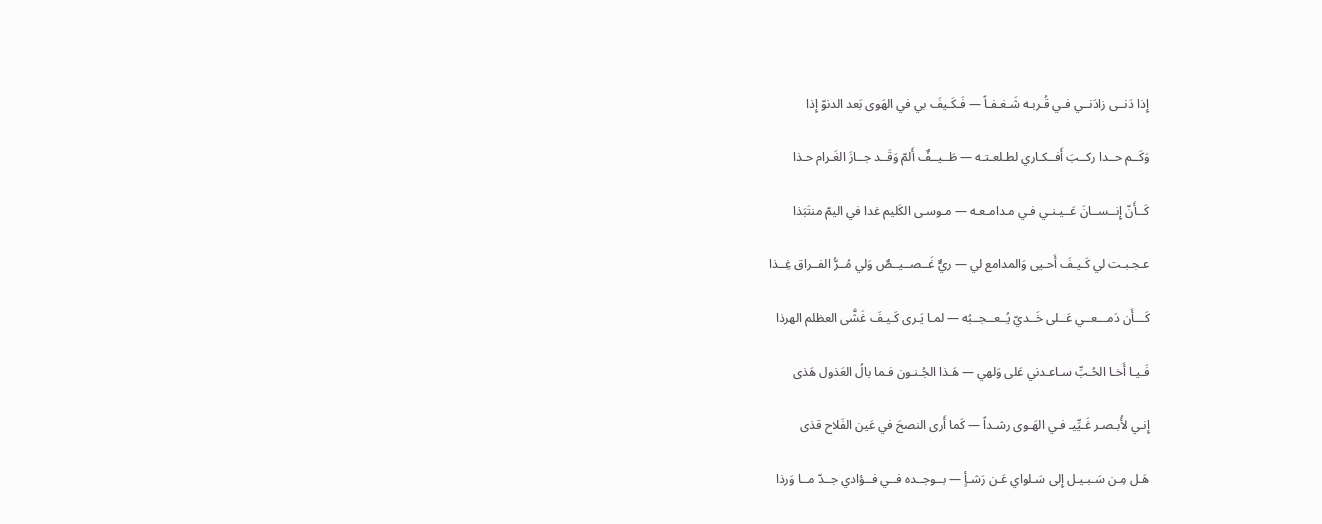إِذا دَنــى زادَنــي فـي قُـربـه شَـغـفـاً — فَـكَـيفَ بي في الهَوى بَعد الدنوّ إِذا

وَكَــم حــدا ركــبَ أَفــكـاري لطـلعـتـه — طَــيــفٌ أَلمّ وَقَــد جــازَ الغَـرام حـذا

كَــأَنّ إِنــســانَ عَــيـنـي فـي مـدامـعـه — مـوسـى الكَليم غدا في اليمّ منتَبَذا

عـجـبـت لي كَـيـفَ أَحـيى وَالمدامع لي — ريٌّ غَــصــيــصٌ وَلي مُــرُّ الفــراق غِــذا

كَـــأَن دَمـــعــي عَــلى خَــديّ يُــعــجــبُه — لمـا يَـرى كَـيـفَ غَشَّى العظلم الهرذا

فَـيـا أَخـا الحُـبِّ سـاعـدني عَلى وَلهي — هَـذا الجُـنـون فـما بالُ العَذول هَذى

إِنـي لأُبـصـر غَـيِّيـ فـي الهَـوى رشـداً — كَما أَرى النصحَ في عَين الفَلاح قذى

هَـل مِـن سَـبـيـل إِلى سَـلواي عَـن رَشـأٍ — بــوجــده فــي فــؤادي جــدّ مــا وَرذا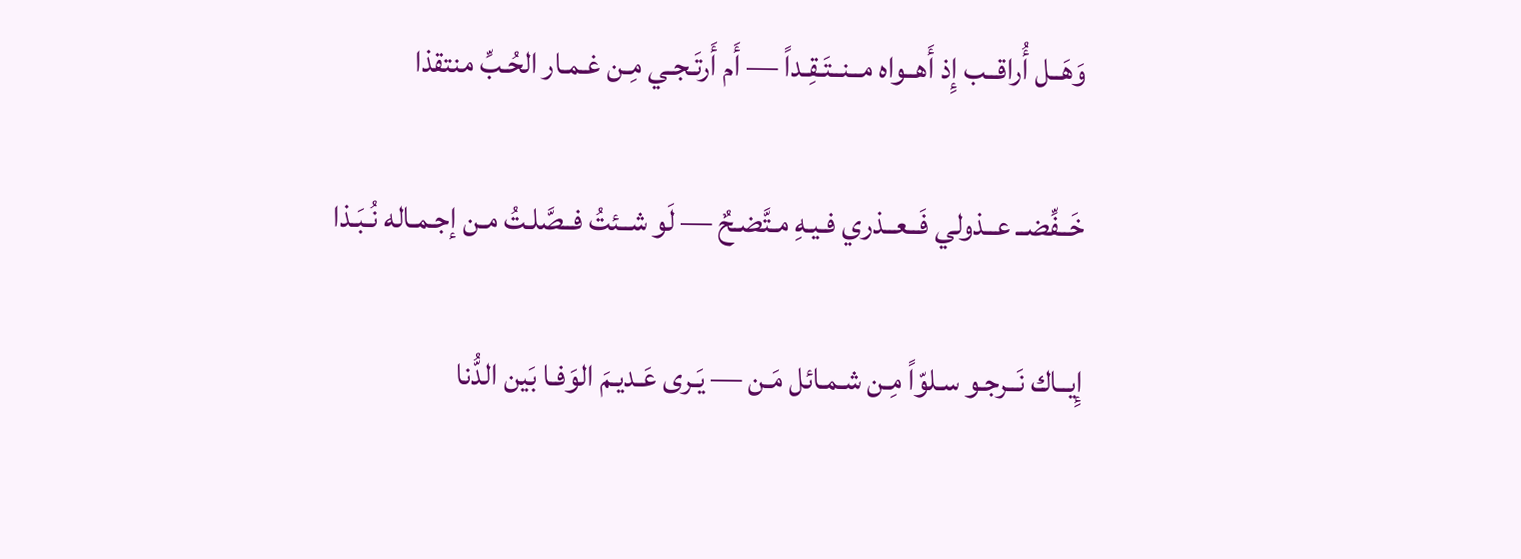وَهَــل أُراقــب إِذ أَهــواه مــنــتَـقِـداً — أَم أَرتَـجـي مِـن غـمـار الحُـبِّ منتقذا

خَــفِّضــ عــذولي فَــعــذري فـيـهِ مـتَّضـحٌ — لَو شــئتُ فــصَّلـتُ مـن إجـمـاله نُـبَـذا

إِيــاك نَــرجـو سـلوّاً مِـن شـمـائل مَـن — يَـرى عَـديـمَ الوَفـا بَين الدُّنا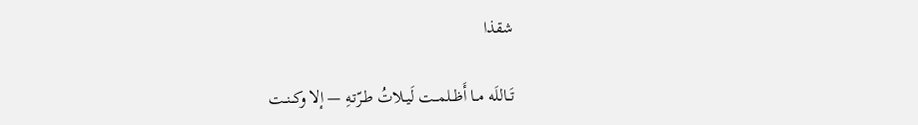شقذا

تَــاللَه مــا أَظــلمــت لَيــلاتُ طـرّتـهِ — إلا وكــنــت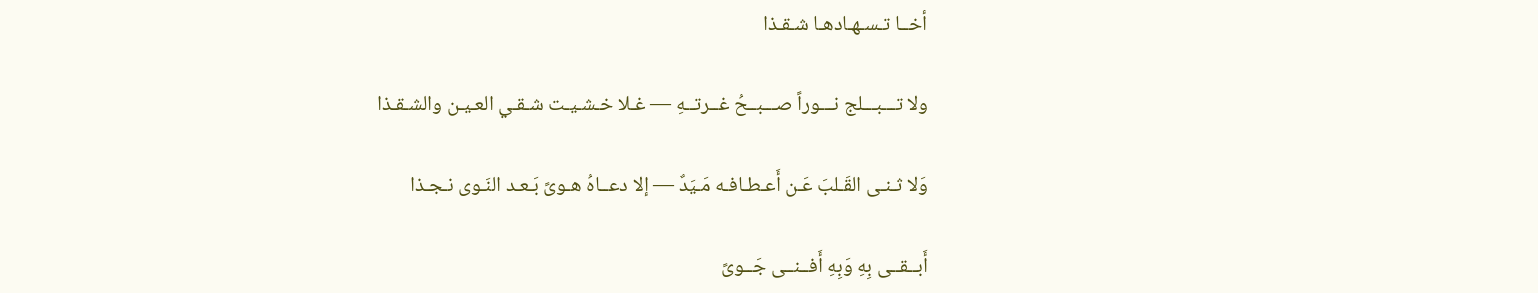أخــا تـسـهـادهـا شـقـذا

ولا تـــبـــلج نـــوراً صـــبــحُ غــرتــهِ — غـلا خـشـيـت شـقـي العـيـن والشـقـذا

وَلا ثـنـى القَـلبَ عَـن أَعـطـافـه مَـيَدٌ — إلا دعــاهُ هـوىً بَـعـد النَـوى نـجـذا

أَبــقــى بِهِ وَبِهِ أَفــنــى جَــوىً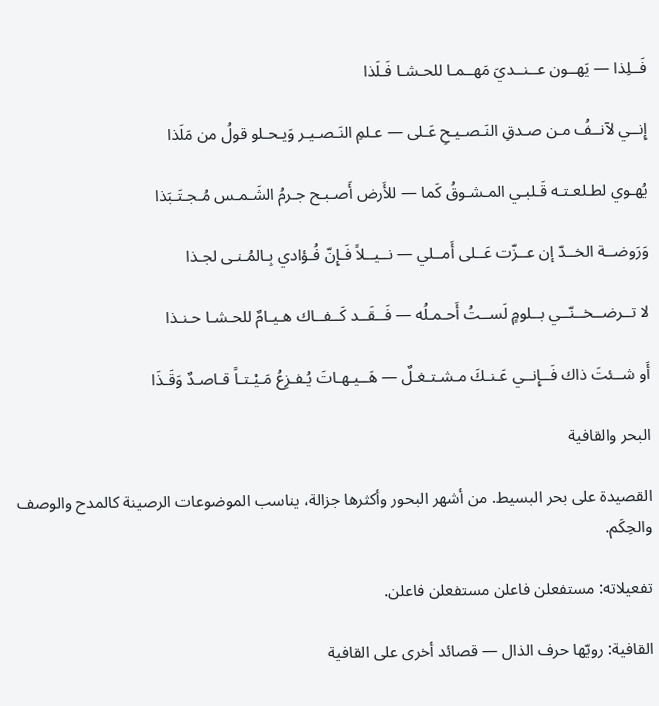فَــلِذا — يَهــون عــنــديَ مَهــمـا للحـشـا فَـلَذا

إِنــي لآنــفُ مـن صـدقِ النَـصـيـحِ عَـلى — عـلمِ النَـصـيـر وَيـحـلو قولُ من مَلَذا

يُهـوي لطـلعـتـه قَـلبـي المـشـوقُ كَما — للأَرض أَصـبـح جـرمُ الشَـمـس مُـجـتَـبَذا

وَرَوضــة الخــدّ إن عــزّت عَــلى أَمــلي — نــيــلاً فَـإِنّ فُـؤادي بِـالمُـنـى لجـذا

لا تــرضــخــنّــي بــلومٍ لَســتُ أَحـمـلُه — فَــقَــد كَــفــاك هـيـامٌ للحـشـا حـنـذا

أَو شــئتَ ذاك فَــإِنــي عَـنـكَ مـشـتـغـلٌ — هَــيـهـاتَ يُـفـزِعُ مَـيْـتـاً قـاصـدٌ وَقَـذَا

البحر والقافية

القصيدة على بحر البسيط. من أشهر البحور وأكثرها جزالة، يناسب الموضوعات الرصينة كالمدح والوصف والحِكَم.

تفعيلاته: مستفعلن فاعلن مستفعلن فاعلن.

القافية: رويّها حرف الذال — قصائد أخرى على القافية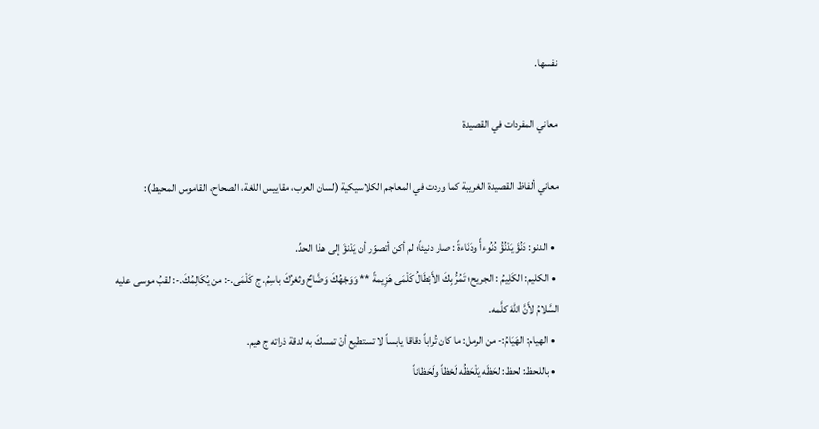نفسها.

معاني المفردات في القصيدة

معاني ألفاظ القصيدة الغريبة كما وردت في المعاجم الكلاسيكية (لسان العرب، مقاييس اللغة، الصحاح، القاموس المحيط):

  • الدنو: دَنُؤَ يَدْنُؤُ دُنُوءأً ودَنَاءةً : صار دنيئاً؛ لم أكن أتصوّر أن يَدْنؤَ إلى هذا الحدِّ.
  • الكليم: الكَلِيمُ : الجريح؛ تَمُرُّ بِكَ الأَبْطَالُ كَلْمَى هَزِيمةً ** وَوَجْهُكَ وَضَّاحٌ وثغرُكَ باسِمُ. ج كَلْمَى.-: من يُكَالِمُكَ.-: لقبُ موسى عليه السَّلامُ لأَنَّ اللهَ كلَّمه.
  • الهيام: الهَيَامُ:- من الرمل: ما كان تُراباً دقاقا يابساً لا تستطيع أنْ تمسكَ به لدقة ذراته ج هيم.
  • باللحظ: لحظ: لحَظَه يَلْحَظُه لَحْظاً ولَحَظاناً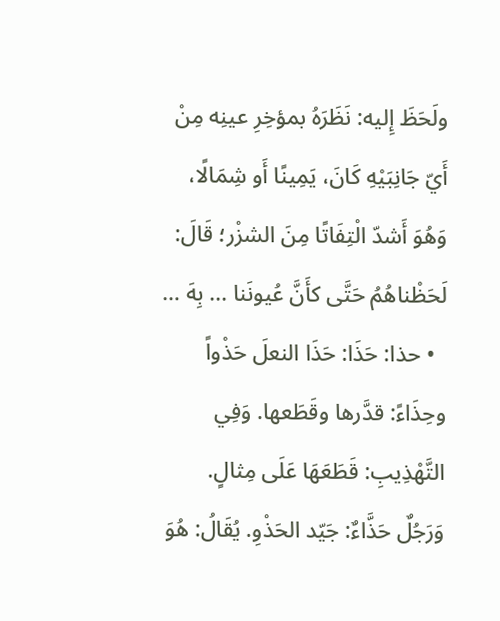ولَحَظَ إِليه: نَظَرَهُ بمؤخِرِ عينِه مِنْ أَيّ جَانِبَيْهِ كَانَ، يَمِينًا أَو شِمَالًا، وَهُوَ أَشدّ الْتِفَاتًا مِنَ الشزْر؛ قَالَ: لَحَظْناهُمُ حَتَّى كأَنَّ عُيونَنا ... بِهَ …
  • حذا: حَذَا: حَذَا النعلَ حَذْواً وحِذَاءً: قدَّرها وقَطَعها. وَفِي التَّهْذِيبِ: قَطَعَهَا عَلَى مِثالٍ. وَرَجُلٌ حَذَّاءٌ: جَيّد الحَذْوِ. يُقَالُ: هُوَ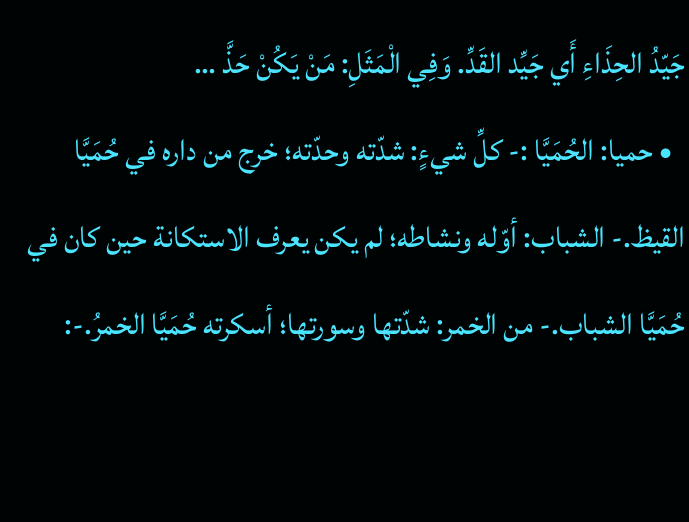جَيّدُ الحِذَاءِ أَي جَيِّد القَدِّ. وَفِي الْمَثَلِ: مَنْ يَكُنْ حَذَّ …
  • حميا: الحُمَيَّا :- كلِّ شيءٍ: شدّته وحدّته؛ خرج من داره في حُمَيَّا القيظ.- الشباب: أوّله ونشاطه؛ لم يكن يعرف الاستكانة حين كان في حُمَيَّا الشباب.- من الخمر: شدّتها وسورتها؛ أسكرته حُمَيَّا الخمرُ.-: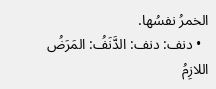الخمرُ نفسُها.
  • دنف: دنف: الدَّنَفُ: المَرَضُ اللازِمُ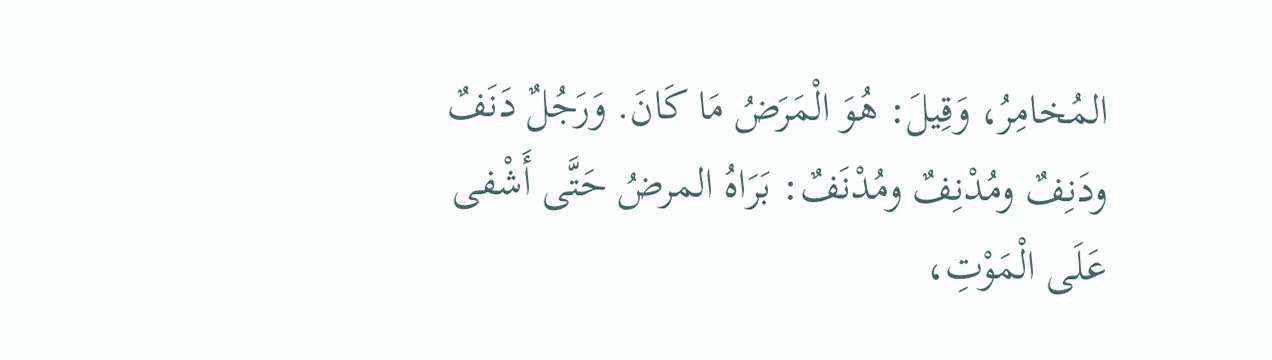المُخامِرُ، وَقِيلَ: هُوَ الْمَرَضُ مَا كَانَ. وَرَجُلٌ دَنَفٌ ودَنِفٌ ومُدْنِفٌ ومُدْنَفٌ: بَرَاهُ المرضُ حَتَّى أَشْفى عَلَى الْمَوْتِ،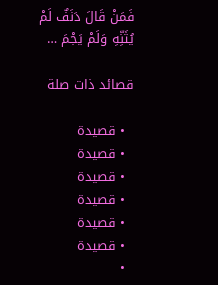فَمَنْ قَالَ دَنَفٌ لَمْ يُثَنِّهِ وَلَمْ يَجْمَ …

قصائد ذات صلة

  • قصيدة
  • قصيدة
  • قصيدة
  • قصيدة
  • قصيدة
  • قصيدة
  •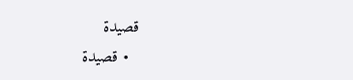قصيدة
  • قصيدة